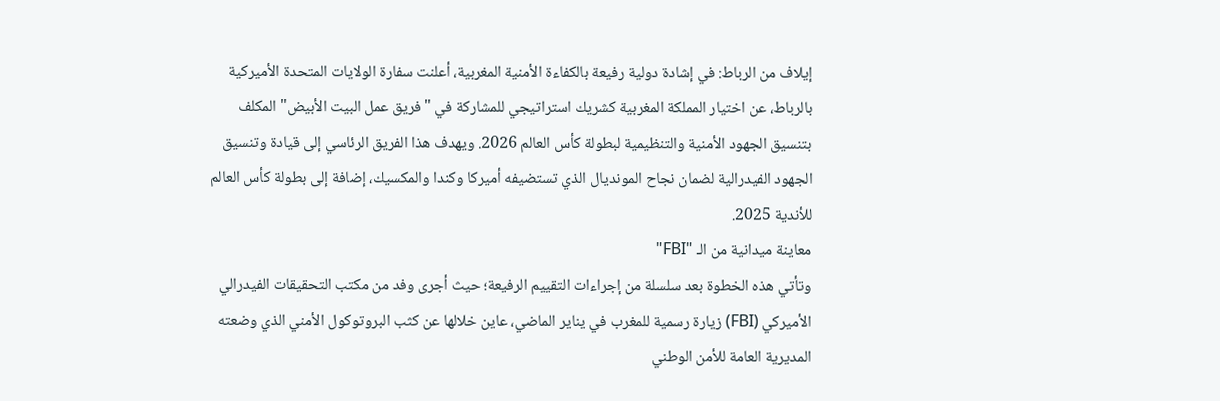إيلاف من الرباط: في إشادة دولية رفيعة بالكفاءة الأمنية المغربية، أعلنت سفارة الولايات المتحدة الأميركية بالرباط، عن اختيار المملكة المغربية كشريك استراتيجي للمشاركة في "فريق عمل البيت الأبيض" المكلف بتنسيق الجهود الأمنية والتنظيمية لبطولة كأس العالم 2026. ويهدف هذا الفريق الرئاسي إلى قيادة وتنسيق الجهود الفيدرالية لضمان نجاح المونديال الذي تستضيفه أميركا وكندا والمكسيك، إضافة إلى بطولة كأس العالم للأندية 2025.
معاينة ميدانية من الـ "FBI"
وتأتي هذه الخطوة بعد سلسلة من إجراءات التقييم الرفيعة؛ حيث أجرى وفد من مكتب التحقيقات الفيدرالي الأميركي (FBI) زيارة رسمية للمغرب في يناير الماضي، عاين خلالها عن كثب البروتوكول الأمني الذي وضعته المديرية العامة للأمن الوطني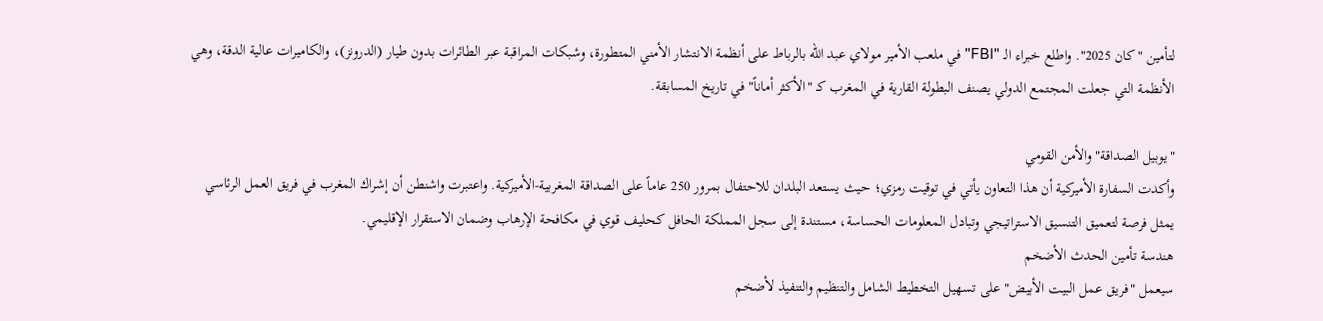لتأمين "كان 2025". واطلع خبراء الـ "FBI" في ملعب الأمير مولاي عبد الله بالرباط على أنظمة الانتشار الأمني المتطورة، وشبكات المراقبة عبر الطائرات بدون طيار (الدرونز)، والكاميرات عالية الدقة، وهي الأنظمة التي جعلت المجتمع الدولي يصنف البطولة القارية في المغرب كـ "الأكثر أماناً" في تاريخ المسابقة.

"يوبيل الصداقة" والأمن القومي
وأكدت السفارة الأميركية أن هذا التعاون يأتي في توقيت رمزي؛ حيث يستعد البلدان للاحتفال بمرور 250 عاماً على الصداقة المغربية-الأميركية. واعتبرت واشنطن أن إشراك المغرب في فريق العمل الرئاسي يمثل فرصة لتعميق التنسيق الاستراتيجي وتبادل المعلومات الحساسة، مستندة إلى سجل المملكة الحافل كحليف قوي في مكافحة الإرهاب وضمان الاستقرار الإقليمي.
هندسة تأمين الحدث الأضخم
سيعمل "فريق عمل البيت الأبيض" على تسهيل التخطيط الشامل والتنظيم والتنفيذ لأضخم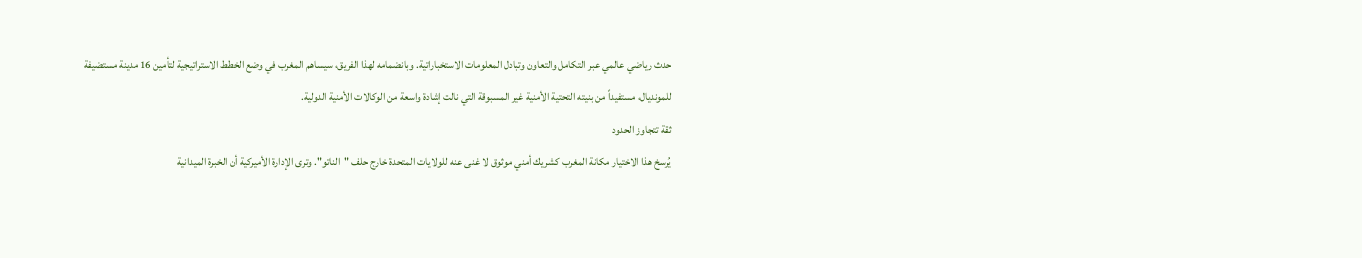حدث رياضي عالمي عبر التكامل والتعاون وتبادل المعلومات الاستخباراتية. وبانضمامه لهذا الفريق، سيساهم المغرب في وضع الخطط الاستراتيجية لتأمين 16 مدينة مستضيفة للمونديال، مستفيداً من بنيته التحتية الأمنية غير المسبوقة التي نالت إشادة واسعة من الوكالات الأمنية الدولية.
ثقة تتجاوز الحدود
يُرسخ هذا الاختيار مكانة المغرب كشريك أمني موثوق لا غنى عنه للولايات المتحدة خارج حلف "الناتو". وترى الإدارة الأميركية أن الخبرة الميدانية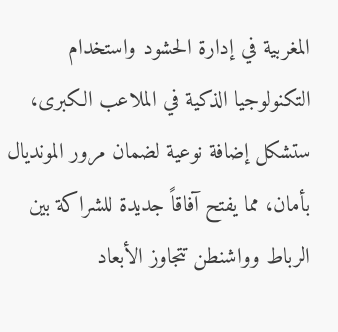المغربية في إدارة الحشود واستخدام التكنولوجيا الذكية في الملاعب الكبرى، ستشكل إضافة نوعية لضمان مرور المونديال بأمان، مما يفتح آفاقاً جديدة للشراكة بين الرباط وواشنطن تتجاوز الأبعاد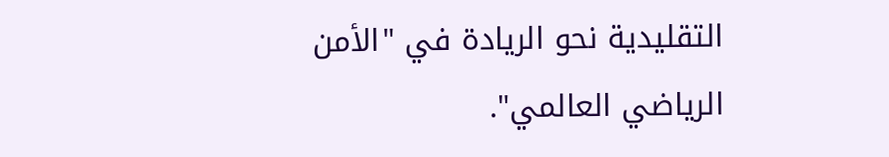التقليدية نحو الريادة في "الأمن الرياضي العالمي".